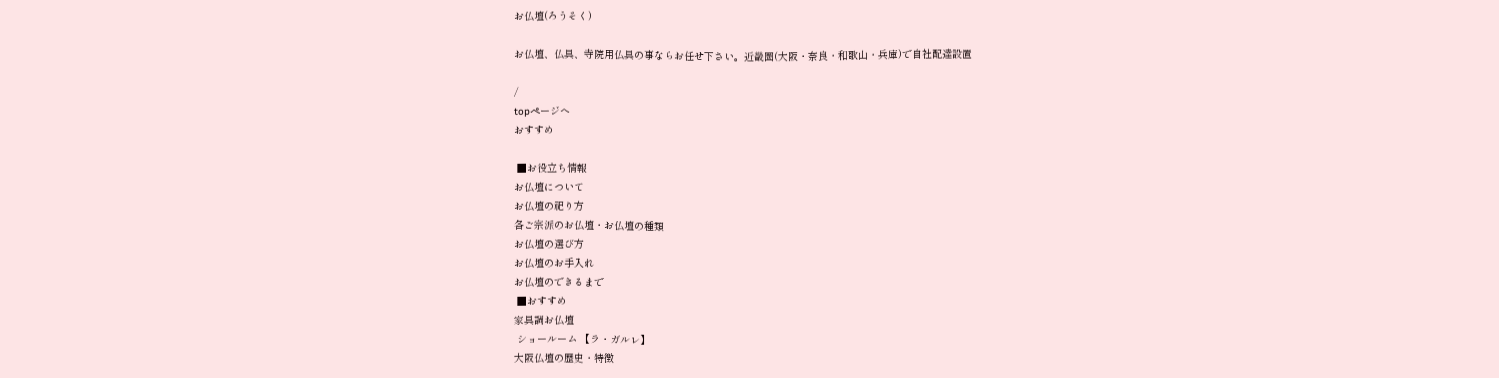お仏壇(ろうそく)

お仏壇、仏具、寺院用仏具の事ならお任せ下さい。近畿圏(大阪・奈良・和歌山・兵庫)で自社配達設置

/
topページへ
おすすめ

 ■お役立ち情報
お仏壇について
お仏壇の祀り方
各ご宗派のお仏壇・お仏壇の種類
お仏壇の選び方
お仏壇のお手入れ
お仏壇のできるまで
 ■おすすめ
家具調お仏壇
 ショールーム 【ラ・ガルレ】
大阪仏壇の歴史・特徴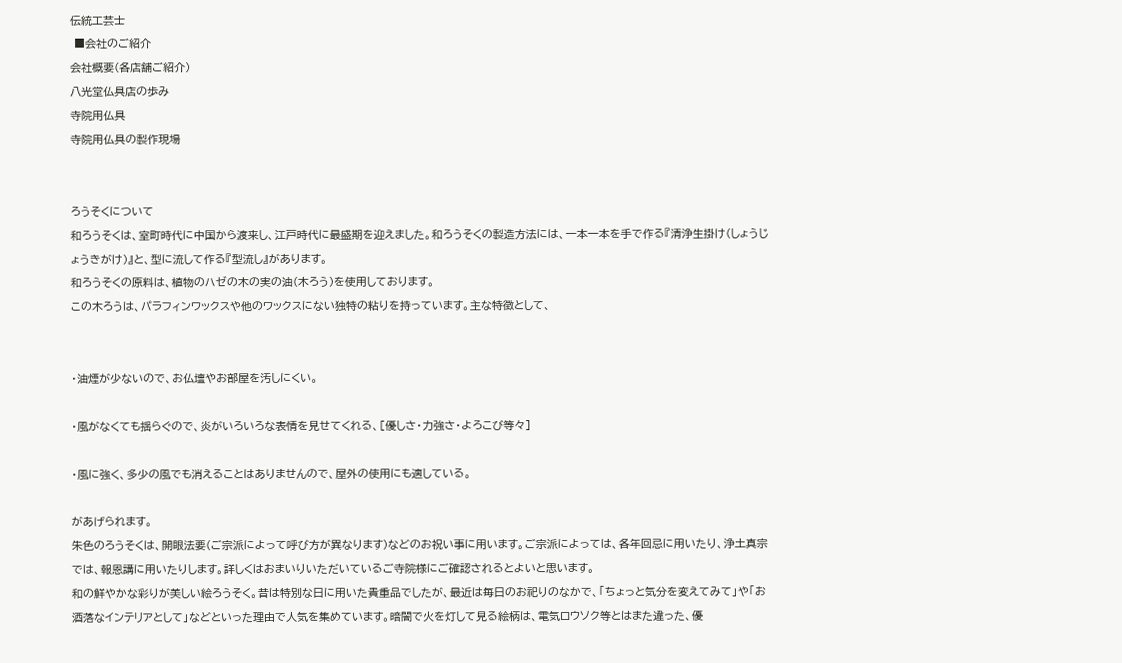伝統工芸士
 ■会社のご紹介
会社概要(各店舗ご紹介)
八光堂仏具店の歩み
寺院用仏具
寺院用仏具の製作現場


ろうそくについて
和ろうそくは、室町時代に中国から渡来し、江戸時代に最盛期を迎えました。和ろうそくの製造方法には、一本一本を手で作る『清浄生掛け(しょうじょうきがけ)』と、型に流して作る『型流し』があります。
和ろうそくの原料は、植物のハゼの木の実の油(木ろう)を使用しております。
この木ろうは、パラフィンワックスや他のワックスにない独特の粘りを持っています。主な特徴として、


・油煙が少ないので、お仏壇やお部屋を汚しにくい。

・風がなくても揺らぐので、炎がいろいろな表情を見せてくれる、[優しさ・力強さ・よろこび等々]

・風に強く、多少の風でも消えることはありませんので、屋外の使用にも適している。

があげられます。
朱色のろうそくは、開眼法要(ご宗派によって呼び方が異なります)などのお祝い事に用います。ご宗派によっては、各年回忌に用いたり、浄土真宗では、報恩講に用いたりします。詳しくはおまいりいただいているご寺院様にご確認されるとよいと思います。
和の鮮やかな彩りが美しい絵ろうそく。昔は特別な日に用いた貴重品でしたが、最近は毎日のお祀りのなかで、「ちょっと気分を変えてみて」や「お酒落なインテリアとして」などといった理由で人気を集めています。暗闇で火を灯して見る絵柄は、電気ロウソク等とはまた違った、優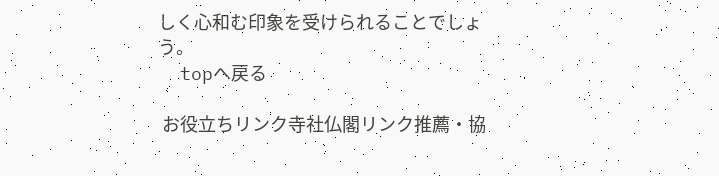しく心和む印象を受けられることでしょう。
  topへ戻る

 お役立ちリンク寺社仏閣リンク推薦・協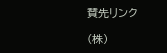賛先リンク

(株)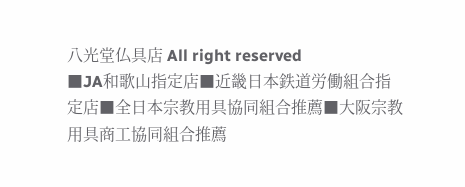八光堂仏具店 All right reserved
■JA和歌山指定店■近畿日本鉄道労働組合指定店■全日本宗教用具協同組合推薦■大阪宗教用具商工協同組合推薦